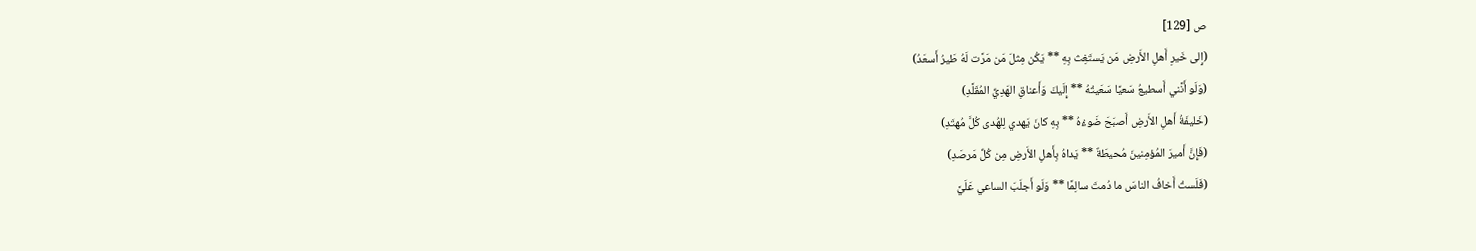ص [129]
(إِلى خَيرِ أَهلِ الأَرضِ مَن يَستَغِث بِهِ ** يَكُن مِثلَ مَن مَرَّت لَهُ طَيرُ أَسعَدُ)
(وَلَو أَنَّني أَسطيعُ سَعيًا سَعَيتُهُ ** إِلَيكَ وَأَعناقِ الهَدِيِّ المُقَلَّدِ)
(خَليفَةُ أَهلِ الأَرضِ أَصبَحَ ضَوءُهُ ** بِهِ كانَ يَهدي لِلهُدى كُلَّ مُهتَدِ)
(فَإِنَّ أَميرَ المُؤمِنينَ مُحيطَةٌ ** يَداهُ بِأَهلِ الأَرضِ مِن كُلِّ مَرصَدِ)
(فَلَستُ أَخافُ الناسَ ما دُمتَ سالِمًا ** وَلَو أَجلَبَ الساعي عَلَيَّ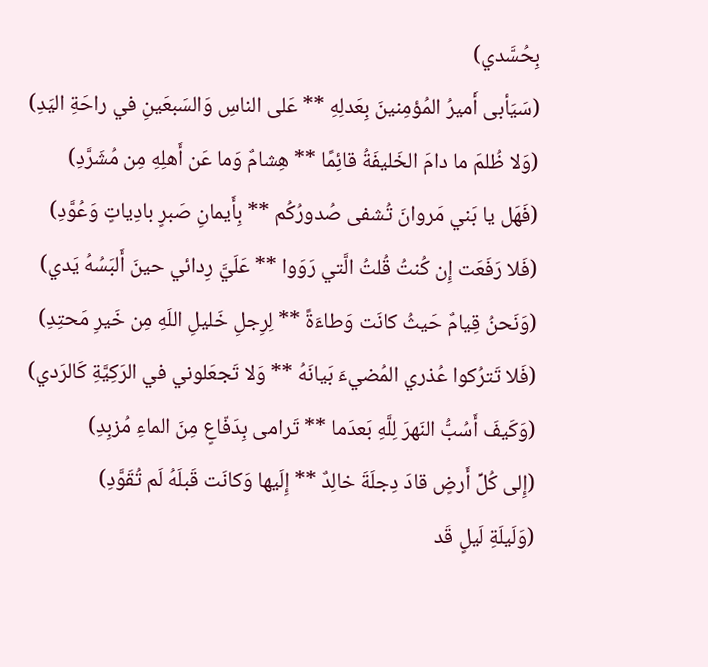بِحُسَّدي)
(سَيَأبى أَميرُ المُؤمِنينَ بِعَدلِهِ ** عَلى الناسِ وَالسَبعَينِ في راحَةِ اليَدِ)
(وَلا ظُلمَ ما دامَ الخَليفَةُ قائِمًا ** هِشامٌ وَما عَن أَهلِهِ مِن مُشَرَّدِ)
(فَهَل يا بَني مَروانَ تُشفى صُدورُكُم ** بِأَيمانِ صَبرٍ بادِياتٍ وَعُوَّدِ)
(فَلا رَفَعَت إِن كُنتُ قُلتُ الَّتي رَوَوا ** عَلَيَّ رِدائي حينَ أَلبَسُهُ يَدي)
(وَنَحنُ قِيامٌ حَيثُ كانَت وَطاءَةً ** لِرِجلِ خَليلِ اللَهِ مِن خَيرِ مَحتِدِ)
(فَلا تَترُكوا عُذري المُضيءَ بَيانَهُ ** وَلا تَجعَلوني في الرَكِيَّةِ كَالرَدي)
(وَكَيفَ أَسُبُّ النَهرَ لِلَّهِ بَعدَما ** تَرامى بِدَفّاعٍ مِنَ الماءِ مُزبِدِ)
(إِلى كُلِّ أَرضٍ قادَ دِجلَةَ خالِدٌ ** إِلَيها وَكانَت قَبلَهُ لَم تُقَوَّدِ)
(وَلَيلَةِ لَيلٍ قَد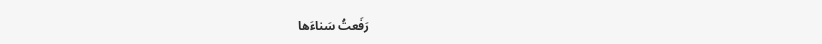رَفَعتُ سَناءَها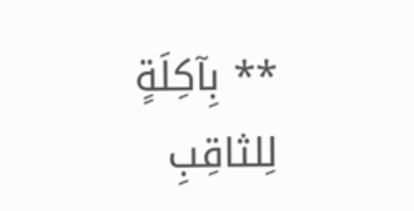** بِآكِلَةٍ لِلثاقِبِ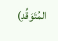المُتَوَقِّدِ)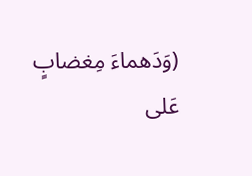(وَدَهماءَ مِغضابٍ عَلى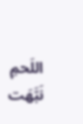اللَحمِ نَبَّهَت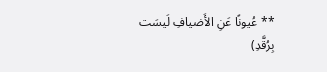** عُيونًا عَنِ الأَضيافِ لَيسَت بِرُقَّدِ)